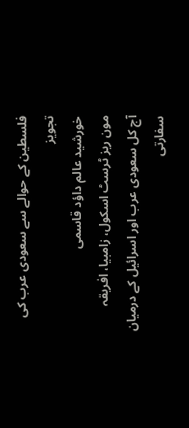فلسطین کے حوالے سے سعودی عرب کی تجویز
خورشید عالم داؤد قاسمی
مون ریز ٹرسٹ اسکول، زامبیا، افریقہ
آج کل سعودی عرب اور اسرائیل کے درمیان سفارتی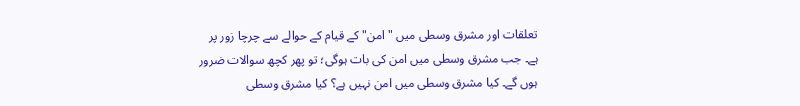تعلقات اور مشرق وسطی میں "امن" کے قیام کے حوالے سے چرچا زور پر ہے۔ جب مشرق وسطی میں امن کی بات ہوگی؛ تو پھر کچھ سوالات ضرور ہوں گے۔ کیا مشرق وسطی میں امن نہیں ہے؟ کیا مشرق وسطی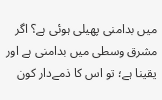میں بدامنی پھیلی ہوئی ہے؟ اگر مشرق وسطی میں بدامنی ہے اور یقینا ہے؛ تو اس کا ذمےدار کون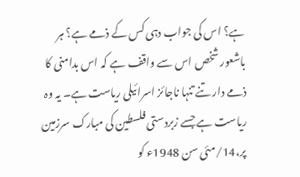ہے؟ اس کی جواب دہی کس کے ذمے ہے؟ ہر باشعور شخص اس سے واقف ہے کہ اس بدامنی کا ذمے دار تنے تنہا ناجائز اسرائیلی ریاست ہے۔ یہ وہ ریاست ہے جسے زبردستی فلسطین کی مبارک سرزمین پر،14/مئی سن 1948ء کو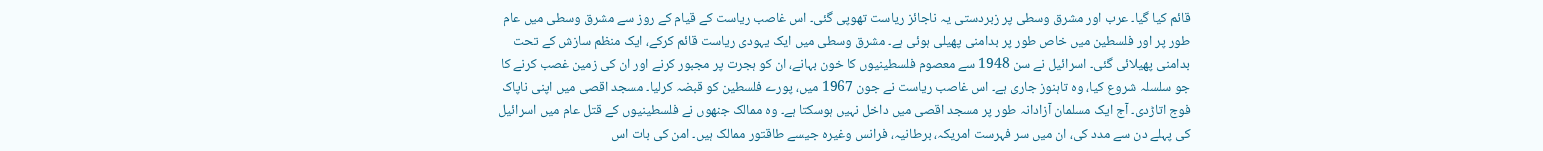قائم کیا گیا۔ عرب اور مشرق وسطی پر زبردستی یہ ناجائز ریاست تھوپی گئی۔ اس غاصب ریاست کے قیام کے روز سے مشرق وسطی میں عام طور پر اور فلسطین میں خاص طور پر بدامنی پھیلی ہوئی ہے۔ مشرق وسطی میں ایک یہودی ریاست قائم کرکے، ایک منظم سازش کے تحت بدامنی پھیلائی گئی۔ اسرائیل نے سن 1948 سے معصوم فلسطینیوں کا خون بہانے، ان کو ہجرت پر مجبور کرنے اور ان کی زمین غصب کرنے کا جو سلسلہ شروع کیا، وہ تاہنوز جاری ہے۔ اس غاصب ریاست نے جون 1967 میں، پورے فلسطین کو قبضہ کرلیا۔ مسجد اقصی میں اپنی ناپاک فوج اتاڑدی۔ آج ایک مسلمان آزادانہ طور پر مسجد اقصی میں داخل نہیں ہوسکتا ہے۔ وہ ممالک جنھوں نے فلسطینیوں کے قتل عام میں اسرائیل کی پہلے دن سے مدد کی، ان میں سر فہرست امریکہ، برطانیہ، فرانس وغیرہ جیسے طاقتور ممالک ہیں۔ امن کی بات اس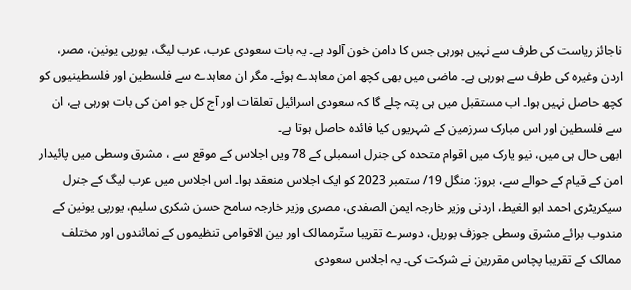ناجائز ریاست کی طرف سے نہیں ہورہی جس کا دامن خون آلود ہے۔ یہ بات سعودی عرب، عرب لیگ، یورپی یونین، مصر، اردن وغیرہ کی طرف سے ہورہی ہے۔ ماضی میں بھی کچھ امن معاہدے ہوئے۔ مگر ان معاہدے سے فلسطین اور فلسطینیوں کو کچھ حاصل نہیں ہوا۔ اب مستقبل میں ہی پتہ چلے گا کہ سعودی اسرائیل تعلقات اور آج کل جو امن کی بات ہورہی ہے، ان سے فلسطین اور اس مبارک سرزمین کے شہریوں کیا فائدہ حاصل ہوتا ہے۔
ابھی حال ہی میں، نیو یارک میں اقوام متحدہ کی جنرل اسمبلی کے 78 ویں اجلاس کے موقع سے ، مشرق وسطی میں پائیدار امن کے قیام کے حوالے سے، بروز: منگل 19/ ستمبر 2023 کو ایک اجلاس منعقد ہوا۔ اس اجلاس میں عرب لیگ کے جنرل سیکریٹری احمد ابو الغیط، اردنی وزیر خارجہ ایمن الصفدی، مصری وزیر خارجہ سامح حسن شکری سلیم، یورپی یونین کے مندوب برائے مشرق وسطی جوزف بوریل، دوسرے تقریبا ستّرممالک اور بین الاقوامی تنظیموں کے نمائندوں اور مختلف ممالک کے تقریبا پچاس مقررین نے شرکت کی۔ یہ اجلاس سعودی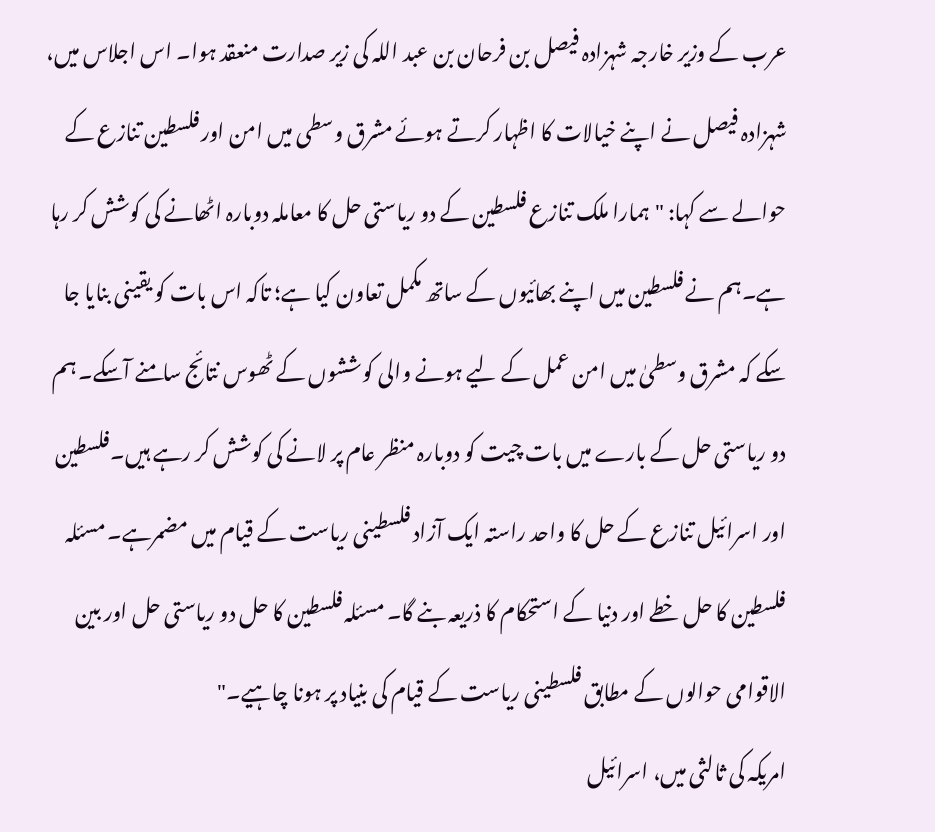عرب کے وزیر خارجہ شہزادہ فیصل بن فرحان بن عبد اللہ کی زیر صدارت منعقد ہوا۔ اس اجلاس میں، شہزادہ فیصل نے اپنے خیالات کا اظہار کرتے ہوئے مشرق وسطی میں امن اور فلسطین تنازع کے حوالے سے کہا: "ہمارا ملک تنازع فلسطین کے دو ریاستی حل کا معاملہ دوبارہ اٹھانے کی کوشش کر رہا ہے۔ہم نے فلسطین میں اپنے بھائیوں کے ساتھ مکمل تعاون کیا ہے؛ تاکہ اس بات کو یقینی بنایا جا سکے کہ مشرق وسطیٰ میں امن عمل کے لیے ہونے والی کوششوں کے ٹھوس نتائج سامنے آسکے۔ ہم دو ریاستی حل کے بارے میں بات چیت کو دوبارہ منظر عام پر لانے کی کوشش کر رہے ہیں۔فلسطین اور اسرائیل تنازع کے حل کا واحد راستہ ایک آزاد فلسطینی ریاست کے قیام میں مضمرہے۔ مسئلہ فلسطین کا حل خطے اور دنیا کے استحکام کا ذریعہ بنے گا۔ مسئلہ فلسطین کا حل دو ریاستی حل اور بین الاقوامی حوالوں کے مطابق فلسطینی ریاست کے قیام کی بنیاد پر ہونا چاہیے۔"
امریکہ کی ثالثی میں، اسرائیل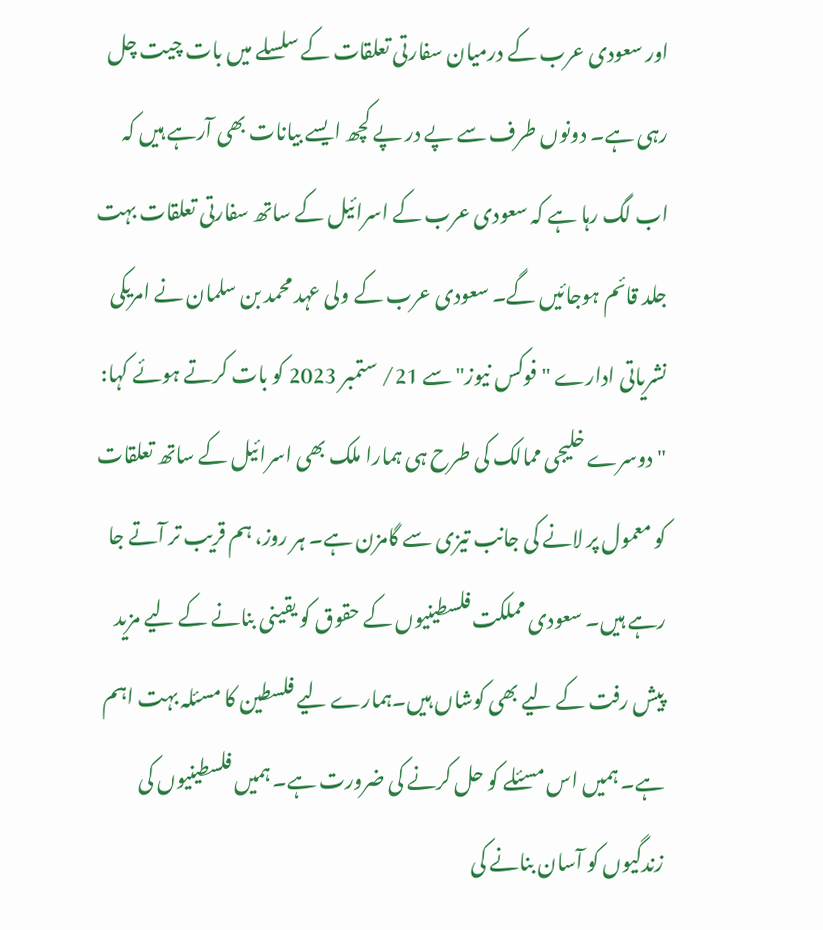اور سعودی عرب کے درمیان سفارتی تعلقات کے سلسلے میں بات چیت چل رہی ہے۔ دونوں طرف سے پے در پے کچھ ایسے بیانات بھی آرہے ہیں کہ اب لگ رہا ہے کہ سعودی عرب کے اسرائیل کے ساتھ سفارتی تعلقات بہت جلد قائم ہوجائیں گے۔ سعودی عرب کے ولی عہد محمد بن سلمان نے امریکی نشریاتی ادارے "فوکس نیوز" سے 21/ ستمبر 2023 کو بات کرتے ہوئے کہا: "دوسرے خلیجی ممالک کی طرح ہی ہمارا ملک بھی اسرائیل کے ساتھ تعلقات کو معمول پر لانے کی جانب تیزی سے گامزن ہے۔ ہر روز، ہم قریب تر آتے جا رہے ہیں۔ سعودی مملکت فلسطینیوں کے حقوق کو یقینی بنانے کے لیے مزید پیش رفت کے لیے بھی کوشاں ہیں۔ہمارے لیے فلسطین کا مسئلہ بہت اہم ہے۔ ہمیں اس مسئلے کو حل کرنے کی ضرورت ہے۔ ہمیں فلسطینیوں کی زندگیوں کو آسان بنانے کی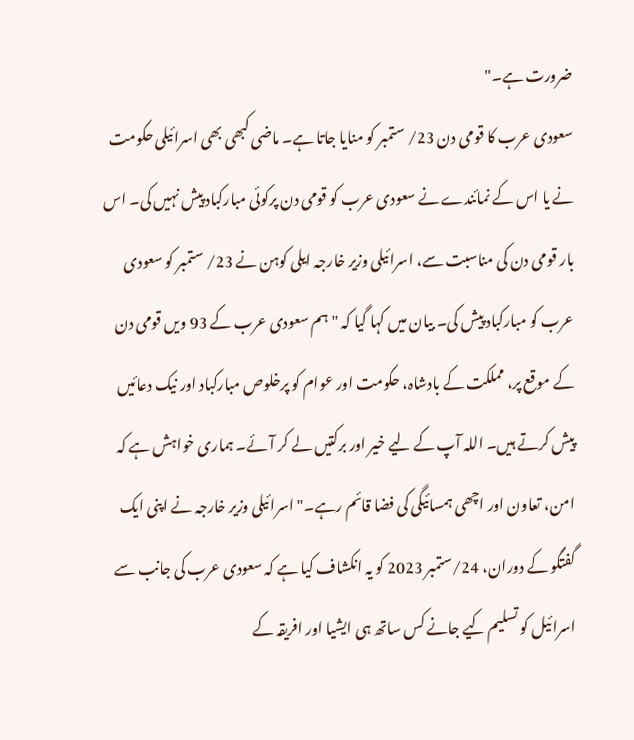ضرورت ہے۔"
سعودی عرب کا قومی دن 23/ ستمبر کو منایا جاتا ہے۔ ماضی کبھی بھی اسرائیلی حکومت نے یا اس کے نمائندے نے سعودی عرب کو قومی دن پرکوئی مبارکباد پیش نہیں کی۔ اس بار قومی دن کی مناسبت سے، اسرائیلی وزیر خارجہ ایلی کوہن نے 23/ ستمبر کو سعودی عرب کو مبارکباد پیش کی۔ بیان میں کہا گیا کہ "ہم سعودی عرب کے 93 ویں قومی دن کے موقع پر، مملکت کے بادشاہ، حکومت اور عوام کو پرخلوص مبارکباد اور نیک دعائیں پیش کرتے ہیں۔ اللہ آپ کے لیے خیر اور برکتیں لے کر آئے۔ ہماری خواہش ہے کہ امن، تعاون اور اچھی ہمسائیگی کی فضا قائم رہے۔" اسرائیلی وزیر خارجہ نے اپنی ایک گفتگو کے دوران، 24/ستمبر 2023 کو یہ انکشاف کیا ہے کہ سعودی عرب کی جانب سے اسرائیل کو تسلیم کیے جانے کس ساتھ ہی ایشیا اور افریقہ کے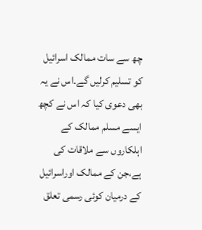چھ سے سات ممالک اسرائیل کو تسلیم کرلیں گے۔اس نے یہ بھی دعوی کیا کہ اس نے کچھ ایسے مسلم ممالک کے اہلکاروں سے ملاقات کی ہے،جن کے ممالک اوراسرائیل کے درمیان کوئی رسمی تعلق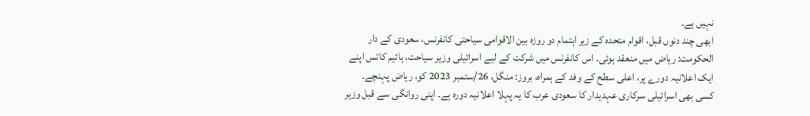نہیں ہے۔
ابھی چند دنوں قبل، اقوام متحدہ کے زیر اہتمام دو روزہ بین الاقوامی سیاحتی کانفرنس، سعودی کے دار الحکومت: ریاض میں منعقد ہوئی۔ اس کانفرنس میں شرکت کے لیے اسرائیلی وزیر سیاحت، ہائیم کاتس اپنے ایک اعلانیہ دورے پر، اعلی سطح کے وفد کے ہمراہ، بروز: منگل، 26/ستمبر 2023 کو، ریاض پہنچے۔ کسی بھی اسرائیلی سرکاری عہدیدار کا سعودی عرب کا یہ پہلا اعلانیہ دورہ ہے۔ اپنی روانگی سے قبل وزیر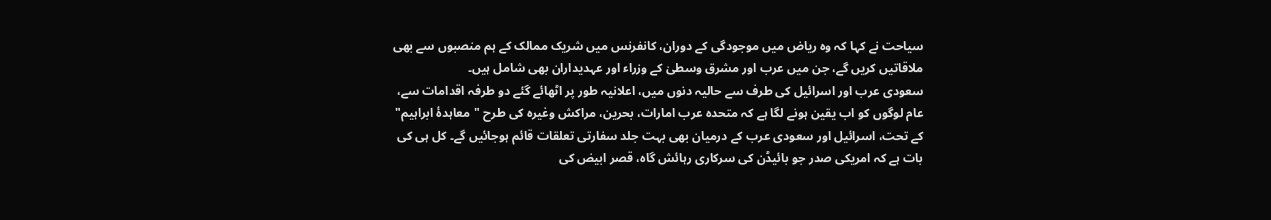سیاحت نے کہا کہ وہ ریاض میں موجودگی کے دوران، کانفرنس میں شریک ممالک کے ہم منصبوں سے بھی ملاقاتیں کریں گے، جن میں عرب اور مشرق وسطیٰ کے وزراء اور عہدیداران بھی شامل ہیں۔
سعودی عرب اور اسرائیل کی طرف سے حالیہ دنوں میں، اعلانیہ طور پر اٹھائے گئے دو طرفہ اقدامات سے، عام لوگوں کو اب یقین ہونے لگا ہے کہ متحدہ عرب امارات، بحرین، مراکش وغیرہ کی طرح "معاہدۂ ابراہیم" کے تحت، اسرائیل اور سعودی عرب کے درمیان بھی بہت جلد سفارتی تعلقات قائم ہوجائیں گے۔ کل ہی کی بات ہے کہ امریکی صدر جو بائیڈن کی سرکاری رہائش گاہ، قصر ابیض کی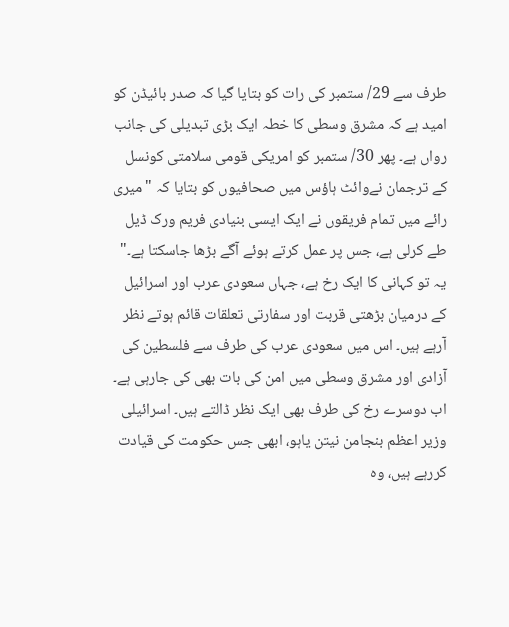طرف سے 29/ ستمبر کی رات کو بتایا گیا کہ صدر بائیڈن کو امید ہے کہ مشرق وسطی کا خطہ ایک بڑی تبدیلی کی جانب رواں ہے۔ پھر 30/ ستمبر کو امریکی قومی سلامتی کونسل کے ترجمان نےوائٹ ہاؤس میں صحافیوں کو بتایا کہ "میری رائے میں تمام فریقوں نے ایک ایسی بنیادی فریم ورک ڈیل طے کرلی ہے، جس پر عمل کرتے ہوئے آگے بڑھا جاسکتا ہے۔"
یہ تو کہانی کا ایک رخ ہے، جہاں سعودی عرب اور اسرائیل کے درمیان بڑھتی قربت اور سفارتی تعلقات قائم ہوتے نظر آرہے ہیں۔ اس میں سعودی عرب کی طرف سے فلسطین کی آزادی اور مشرق وسطی میں امن کی بات بھی کی جارہی ہے۔ اب دوسرے رخ کی طرف بھی ایک نظر ڈالتے ہیں۔ اسرائیلی وزیر اعظم بنجامن نیتن یاہو، ابھی جس حکومت کی قیادت کررہے ہیں، وہ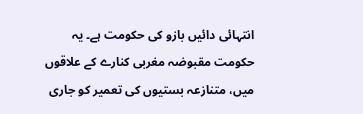انتہائی دائیں بازو کی حکومت ہے۔ یہ حکومت مقبوضہ مغربی کنارے کے علاقوں میں، متنازعہ بستیوں کی تعمیر کو جاری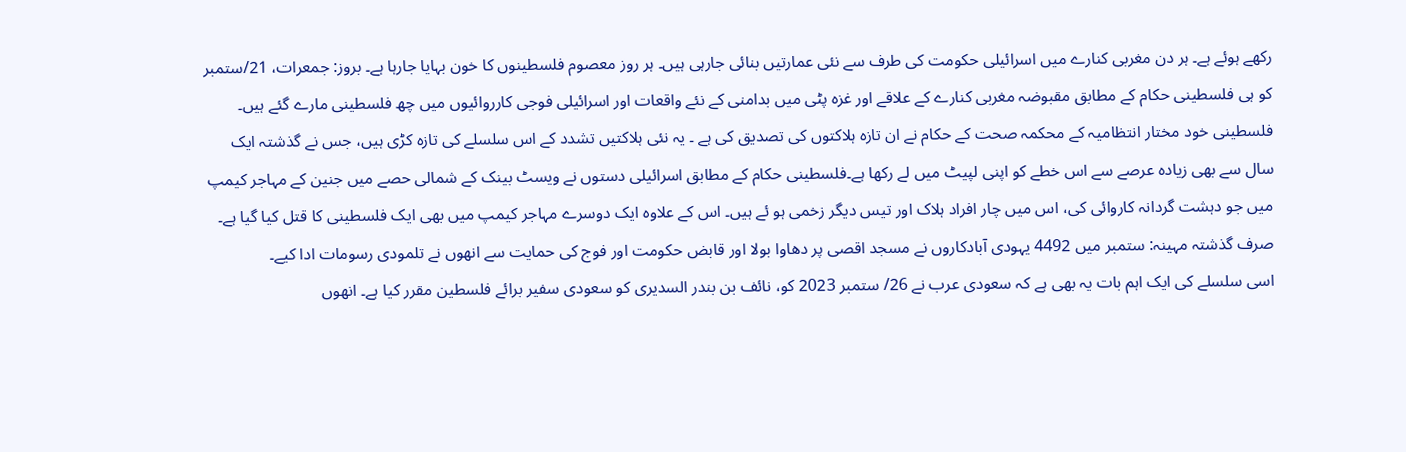رکھے ہوئے ہے۔ ہر دن مغربی کنارے میں اسرائیلی حکومت کی طرف سے نئی عمارتیں بنائی جارہی ہیں۔ ہر روز معصوم فلسطینوں کا خون بہایا جارہا ہے۔ بروز: جمعرات، 21/ستمبر کو ہی فلسطینی حکام کے مطابق مقبوضہ مغربی کنارے کے علاقے اور غزہ پٹی میں بدامنی کے نئے واقعات اور اسرائیلی فوجی کارروائیوں میں چھ فلسطینی مارے گئے ہیں۔ فلسطینی خود مختار انتظامیہ کے محکمہ صحت کے حکام نے ان تازہ ہلاکتوں کی تصدیق کی ہے ۔ یہ نئی ہلاکتیں تشدد کے اس سلسلے کی تازہ کڑی ہیں، جس نے گذشتہ ایک سال سے بھی زیادہ عرصے سے اس خطے کو اپنی لپیٹ میں لے رکھا ہے۔فلسطینی حکام کے مطابق اسرائیلی دستوں نے ویسٹ بینک کے شمالی حصے میں جنین کے مہاجر کیمپ میں جو دہشت گردانہ کاروائی کی، اس میں چار افراد ہلاک اور تیس دیگر زخمی ہو ئے ہیں۔ اس کے علاوہ ایک دوسرے مہاجر کیمپ میں بھی ایک فلسطینی کا قتل کیا گیا ہے۔ صرف گذشتہ مہینہ: ستمبر میں 4492 یہودی آبادکاروں نے مسجد اقصی پر دھاوا بولا اور قابض حکومت اور فوج کی حمایت سے انھوں نے تلمودی رسومات ادا کیے۔
اسی سلسلے کی ایک اہم بات یہ بھی ہے کہ سعودی عرب نے 26/ ستمبر 2023 کو، نائف بن بندر السدیری کو سعودی سفیر برائے فلسطین مقرر کیا ہے۔ انھوں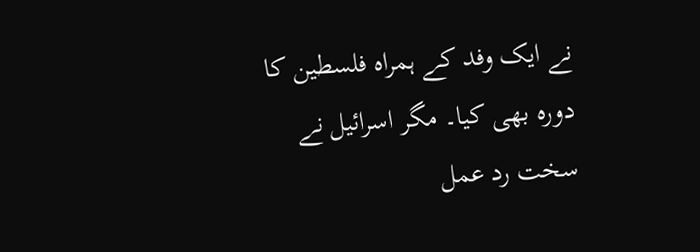نے ایک وفد کے ہمراہ فلسطین کا دورہ بھی کیا۔ مگر اسرائیل نے سخت رد عمل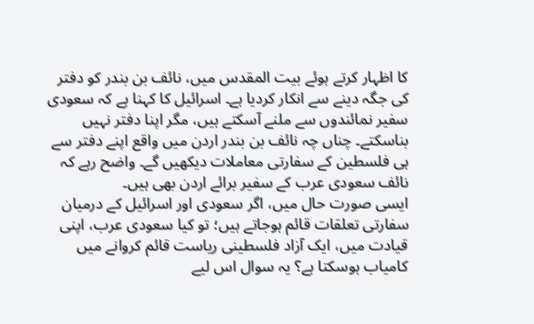کا اظہار کرتے ہوئے بیت المقدس میں، نائف بن بندر کو دفتر کی جگہ دینے سے انکار کردیا ہے۔ اسرائیل کا کہنا ہے کہ سعودی سفیر نمائندوں سے ملنے آسکتے ہیں، مگر اپنا دفتر نہیں بناسکتے۔ چناں چہ نائف بن بندر اردن میں واقع اپنے دفتر سے ہی فلسطین کے سفارتی معاملات دیکھیں گے۔ واضح رہے کہ نائف سعودی عرب کے سفیر برائے اردن بھی ہیں۔
ایسی صورت حال میں، اگر سعودی اور اسرائیل کے درمیان سفارتی تعلقات قائم ہوجاتے ہیں؛ تو کیا سعودی عرب، اپنی قیادت میں، ایک آزاد فلسطینی ریاست قائم کروانے میں کامیاب ہوسکتا ہے؟ یہ سوال اس لیے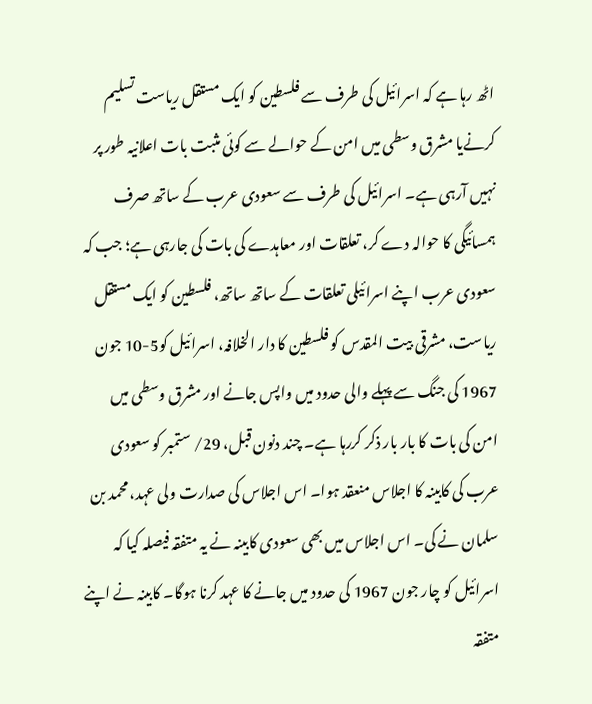اٹھ رہا ہے کہ اسرائیل کی طرف سے فلسطین کو ایک مستقل ریاست تسلیم کرنےیا مشرق وسطی میں امن کے حوالے سے کوئی مثبت بات اعلانیہ طور پر نہیں آرہی ہے۔ اسرائیل کی طرف سے سعودی عرب کے ساتھ صرف ہمسائیگی کا حوالہ دے کر، تعلقات اور معاہدے کی بات کی جارہی ہے؛ جب کہ سعودی عرب اپنے اسرائیلی تعلقات کے ساتھ ساتھ، فلسطین کو ایک مستقل ریاست، مشرقی بیت المقدس کو فلسطین کا دار الخلافہ، اسرائیل کو5-10 جون 1967 کی جنگ سے پہلے والی حدود میں واپس جانے اور مشرق وسطی میں امن کی بات کا بار بار ذکر کررہا ہے۔ چند دنون قبل، 29/ ستمبر کو سعودی عرب کی کابینہ کا اجلاس منعقد ہوا۔ اس اجلاس کی صدارت ولی عہد، محمد بن سلمان نے کی۔ اس اجلاس میں بھی سعودی کابینہ نے یہ متفقہ فیصلہ کیا کہ اسرائیل کو چار جون 1967 کی حدود میں جانے کا عہد کرنا ہوگا۔ کابینہ نے اپنے متفقہ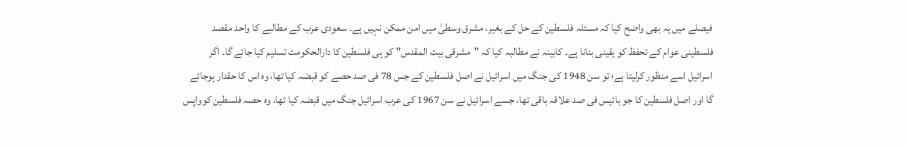فیصلے میں یہ بھی واضح کیا کہ مسئلہ فلسطین کے حل کے بغیر، مشرق وسطیٰ میں امن ممکن نہیں ہے۔ سعودی عرب کے مطالبے کا واحد مقصد فلسطینی عوام کے تحفظ کو یقینی بنانا ہے۔ کابینہ نے مطالبہ کیا کہ "مشرقی بیت المقدس" کو ہی فلسطین کا دارالحکومت تسلیم کیا جائے گا۔ اگر اسرائیل اسے منظور کرلیتا ہے؛ تو سن 1948 کی جنگ میں اسرائیل نے اصل فلسطین کے جس 78 فی صد حصے کو قبضہ کیا تھا، وہ اس کا حقدار ہوجائے گا اور اصل فلسطین کا جو بائیس فی صد علاقہ باقی تھا، جسے اسرائیل نے سن 1967 کی عرب اسرائيل جنگ میں قبضہ کیا تھا، وہ حصہ فلسطین کوواپس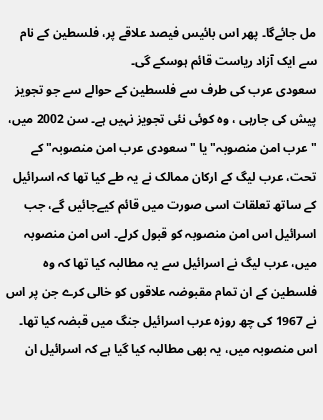مل جائےگا۔ پھر اس بائیس فیصد علاقے پر، فلسطین کے نام سے ایک آزاد ریاست قائم ہوسکے گی۔
سعودی عرب کی طرف سے فلسطین کے حوالے سے جو تجویز پیش کی جارہی ، وہ کوئی نئی تجویز نہیں ہے۔ سن 2002 میں، "عرب امن منصوبہ" یا "سعودی عرب امن منصوبہ" کے تحت، عرب لیگ کے ارکان ممالک نے یہ طے کیا تھا کہ اسرائیل کے ساتھ تعلقات اسی صورت میں قائم کیےجائیں گے، جب اسرائیل اس امن منصوبہ کو قبول کرلے۔ اس امن منصوبہ میں، عرب لیگ نے اسرائیل سے یہ مطالبہ کیا تھا کہ وہ فلسطین کے ان تمام مقبوضہ علاقوں کو خالی کرے جن پر اس نے 1967 کی چھ روزہ عرب اسرائيل جنگ میں قبضہ کیا تھا۔ اس منصوبہ میں، یہ بھی مطالبہ کیا گیا ہے کہ اسرائیل ان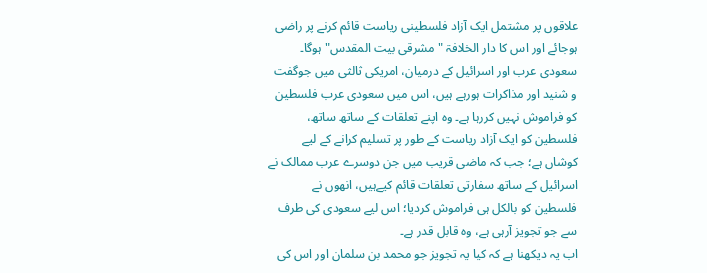علاقوں پر مشتمل ایک آزاد فلسطینی ریاست قائم کرنے پر راضی ہوجائے اور اس کا دار الخلافۃ "مشرقی بیت المقدس" ہوگا۔ سعودی عرب اور اسرائیل کے درمیان، امریکی ثالثی میں جوگفت و شنید اور مذاکرات ہورہے ہیں، اس میں سعودی عرب فلسطین کو فراموش نہیں کررہا ہے۔ وہ اپنے تعلقات کے ساتھ ساتھ، فلسطین کو ایک آزاد ریاست کے طور پر تسلیم کرانے کے لیے کوشاں ہے؛ جب کہ ماضی قریب میں جن دوسرے عرب ممالک نے اسرائیل کے ساتھ سفارتی تعلقات قائم کیےہیں، انھوں نے فلسطین کو بالکل ہی فراموش کردیا؛ اس لیے سعودی کی طرف سے جو تجویز آرہی ہے، وہ قابل قدر ہے۔
اب یہ دیکھنا ہے کہ کیا یہ تجویز جو محمد بن سلمان اور اس کی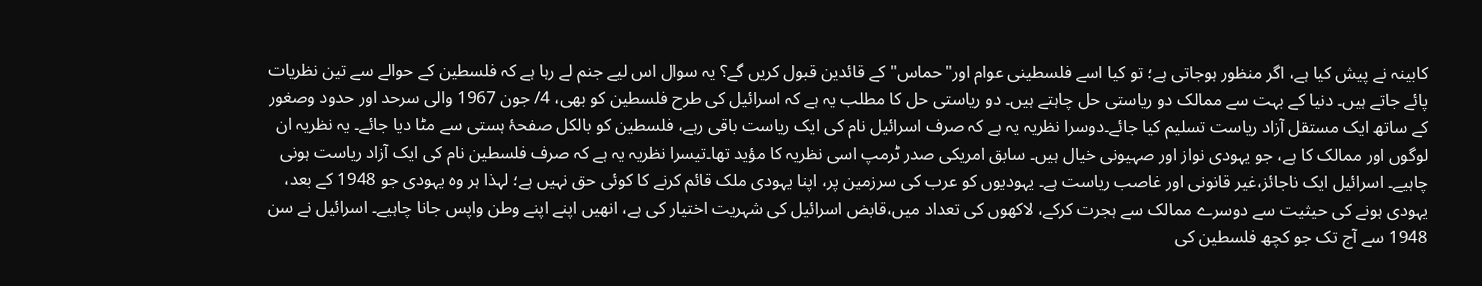کابینہ نے پیش کیا ہے، اگر منظور ہوجاتی ہے؛ تو کیا اسے فلسطینی عوام اور"حماس" کے قائدین قبول کریں گے؟ یہ سوال اس لیے جنم لے رہا ہے کہ فلسطین کے حوالے سے تین نظریات پائے جاتے ہیں۔ دنیا کے بہت سے ممالک دو ریاستی حل چاہتے ہیں۔ دو ریاستی حل کا مطلب یہ ہے کہ اسرائیل کی طرح فلسطین کو بھی، 4/ جون 1967 والی سرحد اور حدود وصغور کے ساتھ ایک مستقل آزاد ریاست تسلیم کیا جائے۔دوسرا نظریہ یہ ہے کہ صرف اسرائیل نام کی ایک ریاست باقی رہے، فلسطین کو بالکل صفحۂ ہستی سے مٹا دیا جائے۔ یہ نظریہ ان لوگوں اور ممالک کا ہے، جو یہودی نواز اور صہیونی خیال ہیں۔ سابق امریکی صدر ٹرمپ اسی نظریہ کا مؤید تھا۔تیسرا نظریہ یہ ہے کہ صرف فلسطین نام کی ایک آزاد ریاست ہونی چاہیے۔ اسرائیل ایک ناجائز،غیر قانونی اور غاصب ریاست ہے۔ یہودیوں کو عرب کی سرزمین پر، اپنا یہودی ملک قائم کرنے کا کوئی حق نہیں ہے؛ لہذا ہر وہ یہودی جو 1948 کے بعد، یہودی ہونے کی حیثیت سے دوسرے ممالک سے ہجرت کرکے، لاکھوں کی تعداد میں،قابض اسرائیل کی شہریت اختیار کی ہے، انھیں اپنے اپنے وطن واپس جانا چاہیے۔ اسرائیل نے سن 1948 سے آج تک جو کچھ فلسطین کی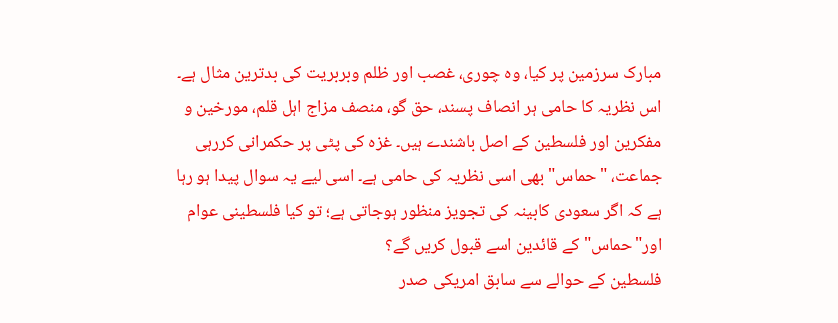مبارک سرزمین پر کیا، وہ چوری، غصب اور ظلم وبربریت کی بدترین مثال ہے۔ اس نظریہ کا حامی ہر انصاف پسند، حق گو، منصف مزاج اہل قلم، مورخین و مفکرین اور فلسطین کے اصل باشندے ہیں۔ غزہ کی پٹی پر حکمرانی کررہی جماعت، "حماس" بھی اسی نظریہ کی حامی ہے۔ اسی لیے یہ سوال پیدا ہو رہا ہے کہ اگر سعودی کابینہ کی تجویز منظور ہوجاتی ہے؛ تو کیا فلسطینی عوام اور"حماس" کے قائدین اسے قبول کریں گے؟
فلسطین کے حوالے سے سابق امریکی صدر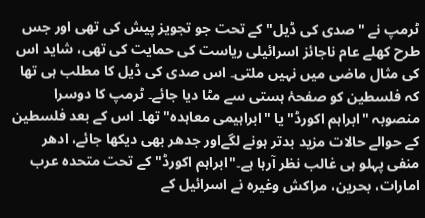ٹرمپ نے "صدی کی ڈیل" کے تحت جو تجویز پیش کی تھی اور جس طرح کھلے عام ناجائز اسرائیلی ریاست کی حمایت کی تھی، شاید اس کی مثال ماضی میں نہیں ملتی۔ اس صدی کی ڈیل کا مطلب ہی تھا کہ فلسطین کو صفحۂ ہستی سے مٹا دیا جائے۔ ٹرمپ کا دوسرا منصوبہ "ابراہم اکورڈ" یا "ابراہیمی معاہدہ" تھا۔ اس کے بعد فلسطین کے حوالے حالات مزید بدتر ہونے لگےاور جدھر بھی دیکھا جائے، ادھر منفی پہلو ہی غالب نظر آرہا ہے۔"ابراہم اکورڈ" کے تحت متحدہ عرب امارات، بحرین، مراکش وغیرہ نے اسرائیل کے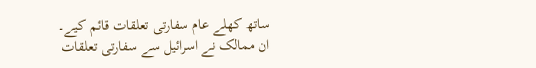ساتھ کھلے عام سفارتی تعلقات قائم کیے۔ ان ممالک نے اسرائیل سے سفارتی تعلقات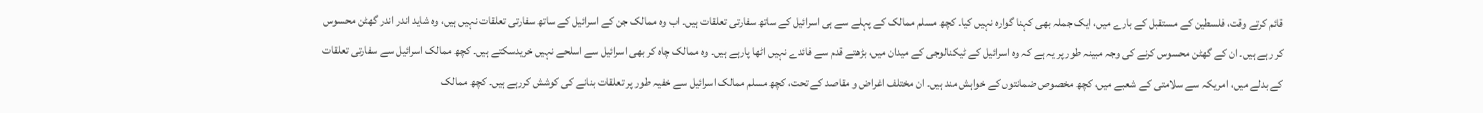قائم کرتے وقت، فلسطین کے مستقبل کے بارے میں، ایک جملہ بھی کہنا گوارہ نہیں کیا۔ کچھ مسلم ممالک کے پہلے سے ہی اسرائیل کے ساتھ سفارتی تعلقات ہیں۔ اب وہ ممالک جن کے اسرائیل کے ساتھ سفارتی تعلقات نہیں ہیں، وہ شاید اندر اندر گھٹن محسوس کر رہے ہیں۔ ان کے گھٹن محسوس کرنے کی وجہ مبینہ طور پر یہ ہے کہ وہ اسرائیل کے ٹیکنالوجی کے میدان میں، بڑھتے قدم سے فائدے نہیں اٹھا پارہے ہیں۔ وہ ممالک چاہ کر بھی اسرائیل سے اسلحے نہیں خریدسکتے ہیں۔ کچھ ممالک اسرائیل سے سفارتی تعلقات کے بدلے میں، امریکہ سے سلامتی کے شعبے میں، کچھ مخصوص ضمانتوں کے خواہش مند ہیں۔ ان مختلف اغراض و مقاصد کے تحت، کچھ مسلم ممالک اسرائیل سے خفیہ طور پر تعلقات بنانے کی کوشش کررہے ہیں۔ کچھ ممالک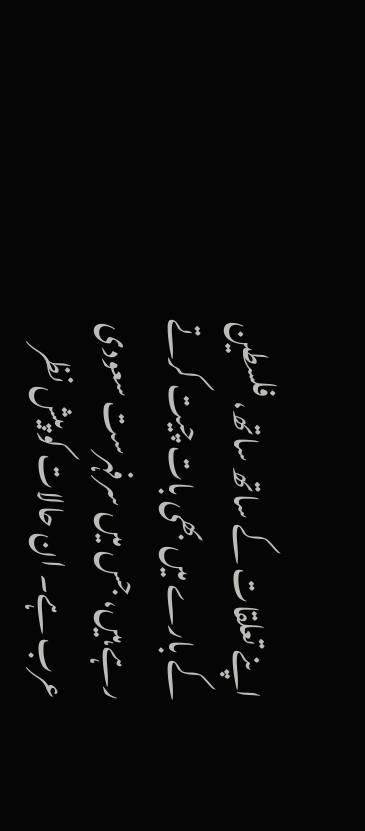اپنے تعلقات کے ساتھ ساتھ، فلسطین کے بارے میں بھی بات چیت کرتے رہے ہیں، جس میں سرفہرست سعودی عرب ہے۔ ان حالات کو پیش نظر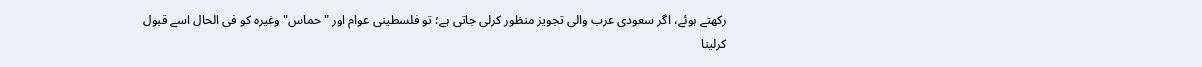رکھتے ہوئے، اگر سعودی عرب والی تجویز منظور کرلی جاتی ہے؛ تو فلسطینی عوام اور "حماس" وغیرہ کو فی الحال اسے قبول کرلینا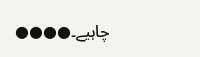چاہیے۔●●●●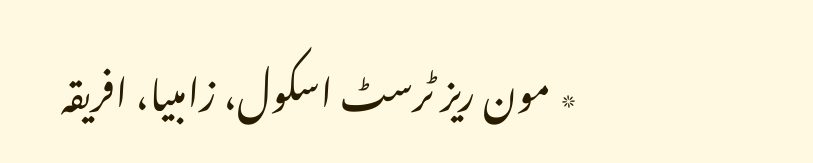٭ مون ریز ٹرسٹ اسکول، زامبیا، افریقہ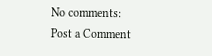No comments:
Post a Comment